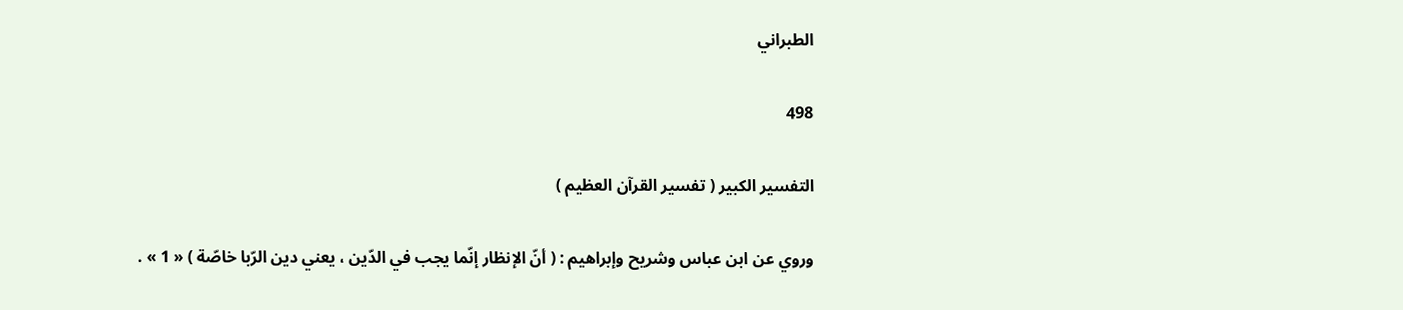الطبراني

498

التفسير الكبير ( تفسير القرآن العظيم )

وروي عن ابن عباس وشريح وإبراهيم : ( أنّ الإنظار إنّما يجب في الدّين ، يعني دين الرّبا خاصّة ) « 1 » .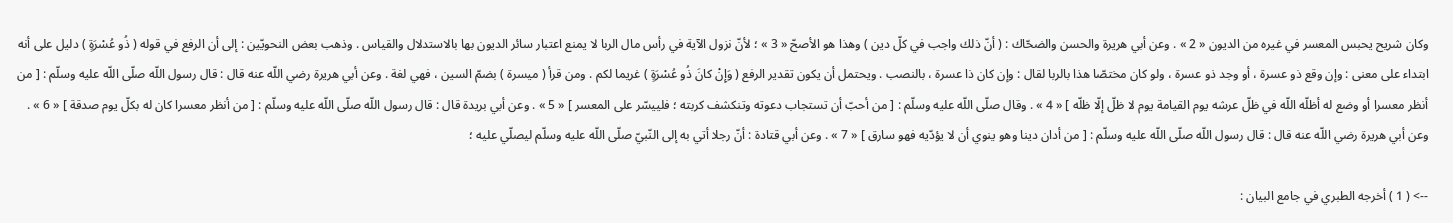وكان شريح يحبس المعسر في غيره من الديون « 2 » . وعن أبي هريرة والحسن والضحّاك : ( أنّ ذلك واجب في كلّ دين ) وهذا هو الأصحّ « 3 » ؛ لأنّ نزول الآية في رأس مال الربا لا يمنع اعتبار سائر الديون بها بالاستدلال والقياس . وذهب بعض النحويّين : إلى أن الرفع في قوله ( ذُو عُسْرَةٍ ) دليل على أنه ابتداء على معنى : وإن وقع ذو عسرة ، أو وجد ذو عسرة ، ولو كان مختصّا هذا بالربا لقال : وإن كان ذا عسرة ، بالنصب . ويحتمل أن يكون تقدير الرفع ( وَإِنْ كانَ ذُو عُسْرَةٍ ) غريما لكم . ومن قرأ ( ميسرة ) بضمّ السين ، فهي لغة . وعن أبي هريرة رضي اللّه عنه قال : قال رسول اللّه صلّى اللّه عليه وسلّم : [ من أنظر معسرا أو وضع له أظلّه اللّه في ظلّ عرشه يوم القيامة يوم لا ظلّ إلّا ظلّه ] « 4 » . وقال صلّى اللّه عليه وسلّم : [ من أحبّ أن تستجاب دعوته وتنكشف كربته ؛ فلييسّر على المعسر ] « 5 » . وعن أبي بريدة قال : قال رسول اللّه صلّى اللّه عليه وسلّم : [ من أنظر معسرا كان له بكلّ يوم صدقة ] « 6 » . وعن أبي هريرة رضي اللّه عنه قال : قال رسول اللّه صلّى اللّه عليه وسلّم : [ من أدان دينا وهو ينوي أن لا يؤدّيه فهو سارق ] « 7 » . وعن أبي قتادة : أنّ رجلا أتي به إلى النّبيّ صلّى اللّه عليه وسلّم ليصلّي عليه ؛

--> ( 1 ) أخرجه الطبري في جامع البيان :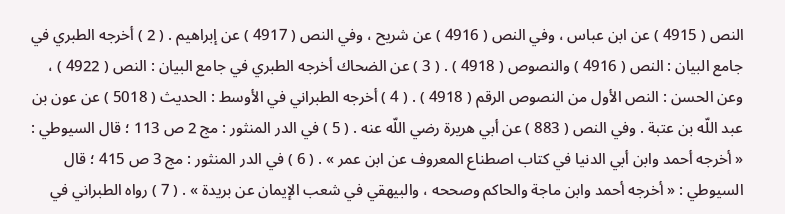النص ( 4915 ) عن ابن عباس ، وفي النص ( 4916 ) عن شريح ، وفي النص ( 4917 ) عن إبراهيم . ( 2 ) أخرجه الطبري في جامع البيان : النص ( 4916 ) والنصوص ( 4918 ) . ( 3 ) عن الضحاك أخرجه الطبري في جامع البيان : النص ( 4922 ) ، وعن الحسن : النص الأول من النصوص الرقم ( 4918 ) . ( 4 ) أخرجه الطبراني في الأوسط : الحديث ( 5018 ) عن عون بن عبد اللّه بن عتبة . وفي النص ( 883 ) عن أبي هريرة رضي اللّه عنه . ( 5 ) في الدر المنثور : مج 2 ص 113 ؛ قال السيوطي : « أخرجه أحمد وابن أبي الدنيا في كتاب اصطناع المعروف عن ابن عمر » . ( 6 ) في الدر المنثور : مج 3 ص 415 ؛ قال السيوطي : « أخرجه أحمد وابن ماجة والحاكم وصححه ، والبيهقي في شعب الإيمان عن بريدة » . ( 7 ) رواه الطبراني في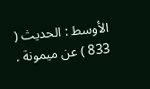الأوسط : الحديث ( 833 ) عن ميمونة .